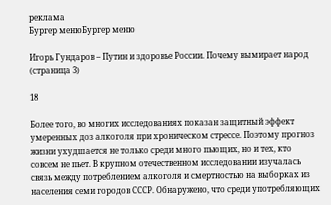реклама
Бургер менюБургер меню

Игорь Гундаров – Путин и здоровье России. Почему вымирает народ (страница 3)

18

Более того, во многих исследованиях показан защитный эффект умеренных доз алкоголя при хроническом стрессе. Поэтому прогноз жизни ухудшается не только среди много пьющих, но и тех, кто совсем не пьет. В крупном отечественном исследовании изучалась связь между потреблением алкоголя и смертностью на выборках из населения семи городов СССР. Обнаружено, что среди употребляющих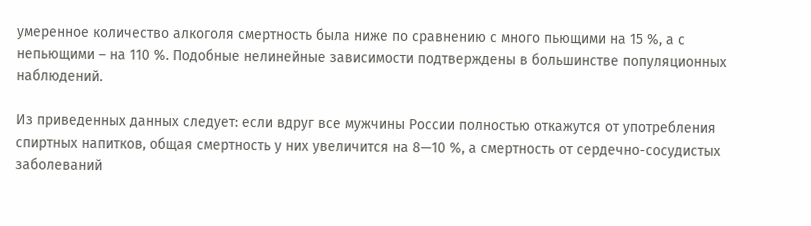умеренное количество алкоголя смертность была ниже по сравнению с много пьющими на 15 %, а с непьющими – на 110 %. Подобные нелинейные зависимости подтверждены в большинстве популяционных наблюдений.

Из приведенных данных следует: если вдруг все мужчины России полностью откажутся от употребления спиртных напитков, общая смертность у них увеличится на 8—10 %, а смертность от сердечно-сосудистых заболеваний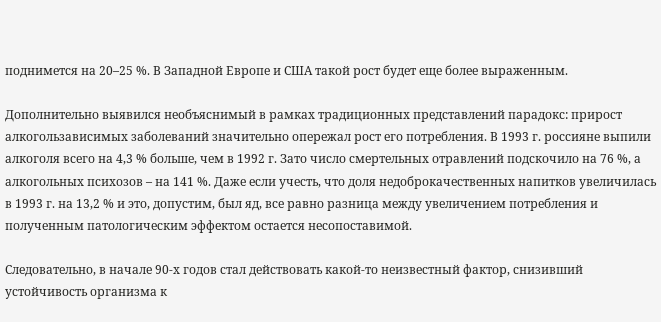поднимется на 20–25 %. В Западной Европе и США такой рост будет еще более выраженным.

Дополнительно выявился необъяснимый в рамках традиционных представлений парадокс: прирост алкогользависимых заболеваний значительно опережал рост его потребления. В 1993 г. россияне выпили алкоголя всего на 4,3 % больше, чем в 1992 г. Зато число смертельных отравлений подскочило на 76 %, а алкогольных психозов – на 141 %. Даже если учесть, что доля недоброкачественных напитков увеличилась в 1993 г. на 13,2 % и это, допустим, был яд, все равно разница между увеличением потребления и полученным патологическим эффектом остается несопоставимой.

Следовательно, в начале 90-х годов стал действовать какой-то неизвестный фактор, снизивший устойчивость организма к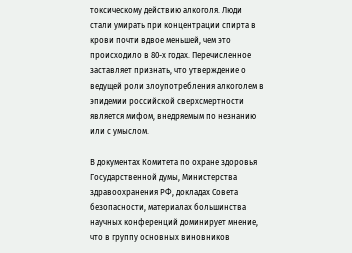токсическому действию алкоголя. Люди стали умирать при концентрации спирта в крови почти вдвое меньшей, чем это происходило в 80-х годах. Перечисленное заставляет признать, что утверждение о ведущей роли злоупотребления алкоголем в эпидемии российской сверхсмертности является мифом, внедряемым по незнанию или с умыслом.

В документах Комитета по охране здоровья Государственной думы, Министерства здравоохранения РФ, докладах Совета безопасности, материалах большинства научных конференций доминирует мнение, что в группу основных виновников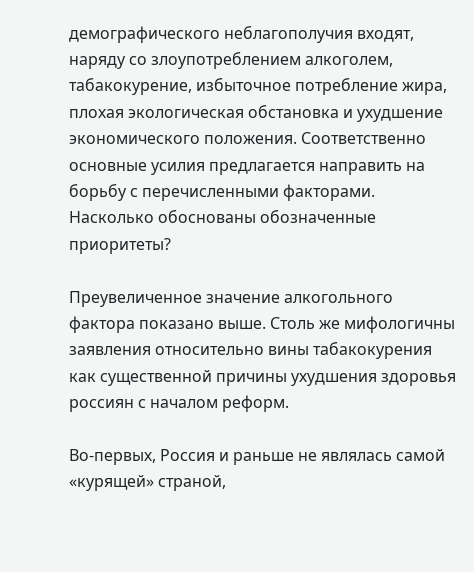демографического неблагополучия входят, наряду со злоупотреблением алкоголем, табакокурение, избыточное потребление жира, плохая экологическая обстановка и ухудшение экономического положения. Соответственно основные усилия предлагается направить на борьбу с перечисленными факторами. Насколько обоснованы обозначенные приоритеты?

Преувеличенное значение алкогольного фактора показано выше. Столь же мифологичны заявления относительно вины табакокурения как существенной причины ухудшения здоровья россиян с началом реформ.

Во-первых, Россия и раньше не являлась самой «курящей» страной,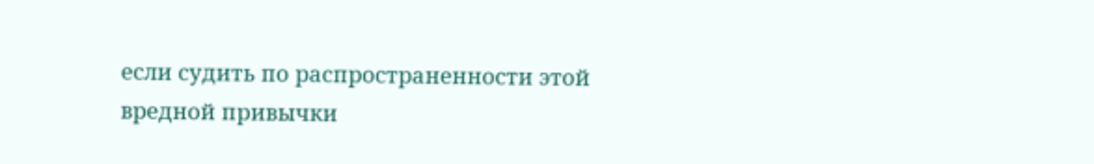если судить по распространенности этой вредной привычки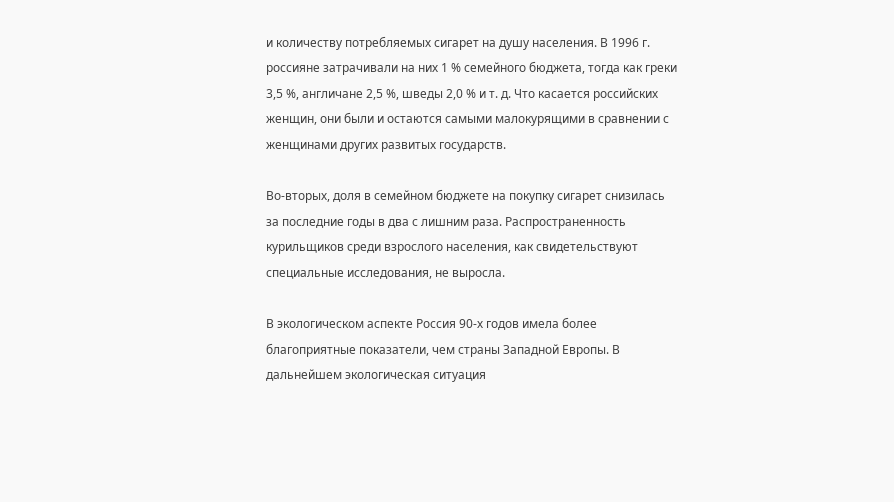и количеству потребляемых сигарет на душу населения. В 1996 г. россияне затрачивали на них 1 % семейного бюджета, тогда как греки 3,5 %, англичане 2,5 %, шведы 2,0 % и т. д. Что касается российских женщин, они были и остаются самыми малокурящими в сравнении с женщинами других развитых государств.

Во-вторых, доля в семейном бюджете на покупку сигарет снизилась за последние годы в два с лишним раза. Распространенность курильщиков среди взрослого населения, как свидетельствуют специальные исследования, не выросла.

В экологическом аспекте Россия 90-х годов имела более благоприятные показатели, чем страны Западной Европы. В дальнейшем экологическая ситуация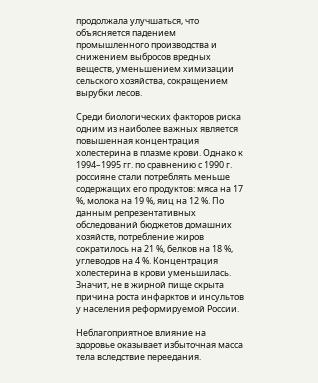продолжала улучшаться, что объясняется падением промышленного производства и снижением выбросов вредных веществ, уменьшением химизации сельского хозяйства, сокращением вырубки лесов.

Среди биологических факторов риска одним из наиболее важных является повышенная концентрация холестерина в плазме крови. Однако к 1994–1995 гг. по сравнению с 1990 г. россияне стали потреблять меньше содержащих его продуктов: мяса на 17 %, молока на 19 %, яиц на 12 %. По данным репрезентативных обследований бюджетов домашних хозяйств, потребление жиров сократилось на 21 %, белков на 18 %, углеводов на 4 %. Концентрация холестерина в крови уменьшилась. Значит, не в жирной пище скрыта причина роста инфарктов и инсультов у населения реформируемой России.

Неблагоприятное влияние на здоровье оказывает избыточная масса тела вследствие переедания.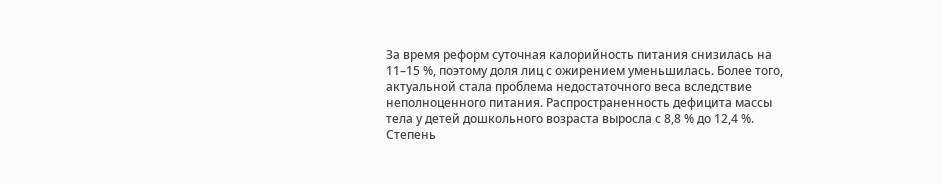За время реформ суточная калорийность питания снизилась на 11–15 %, поэтому доля лиц с ожирением уменьшилась. Более того, актуальной стала проблема недостаточного веса вследствие неполноценного питания. Распространенность дефицита массы тела у детей дошкольного возраста выросла с 8,8 % до 12,4 %. Степень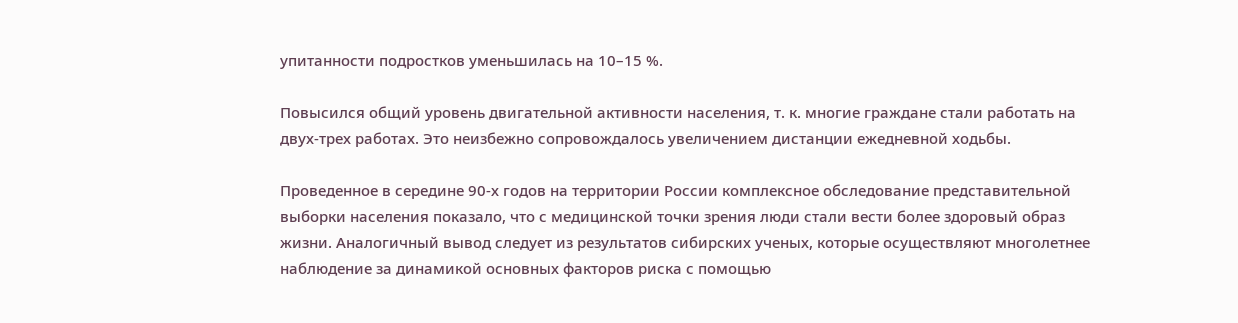упитанности подростков уменьшилась на 10–15 %.

Повысился общий уровень двигательной активности населения, т. к. многие граждане стали работать на двух-трех работах. Это неизбежно сопровождалось увеличением дистанции ежедневной ходьбы.

Проведенное в середине 90-х годов на территории России комплексное обследование представительной выборки населения показало, что с медицинской точки зрения люди стали вести более здоровый образ жизни. Аналогичный вывод следует из результатов сибирских ученых, которые осуществляют многолетнее наблюдение за динамикой основных факторов риска с помощью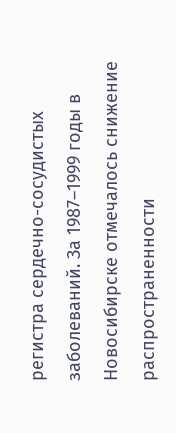регистра сердечно-сосудистых заболеваний. За 1987–1999 годы в Новосибирске отмечалось снижение распространенности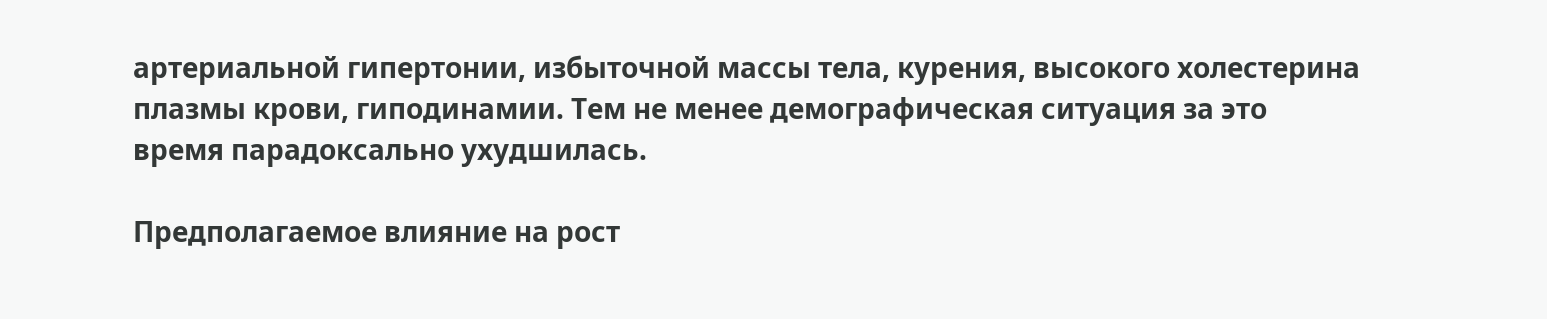артериальной гипертонии, избыточной массы тела, курения, высокого холестерина плазмы крови, гиподинамии. Тем не менее демографическая ситуация за это время парадоксально ухудшилась.

Предполагаемое влияние на рост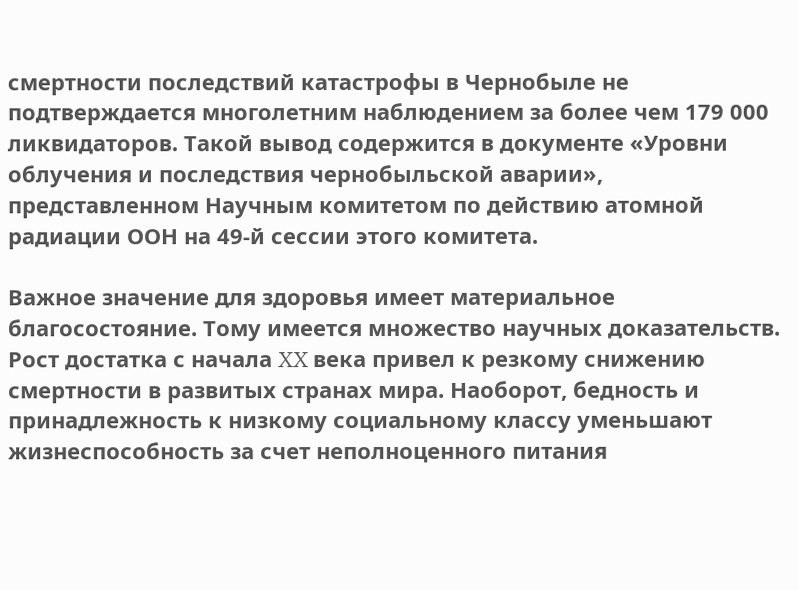смертности последствий катастрофы в Чернобыле не подтверждается многолетним наблюдением за более чем 179 000 ликвидаторов. Такой вывод содержится в документе «Уровни облучения и последствия чернобыльской аварии», представленном Научным комитетом по действию атомной радиации ООН на 49-й сессии этого комитета.

Важное значение для здоровья имеет материальное благосостояние. Тому имеется множество научных доказательств. Рост достатка с начала XX века привел к резкому снижению смертности в развитых странах мира. Наоборот, бедность и принадлежность к низкому социальному классу уменьшают жизнеспособность за счет неполноценного питания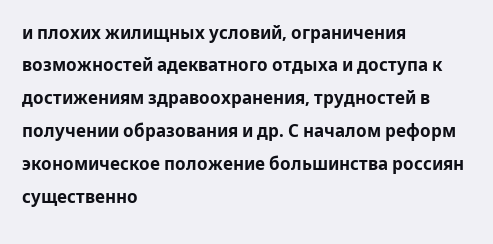и плохих жилищных условий, ограничения возможностей адекватного отдыха и доступа к достижениям здравоохранения, трудностей в получении образования и др. С началом реформ экономическое положение большинства россиян существенно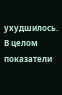ухудшилось. В целом показатели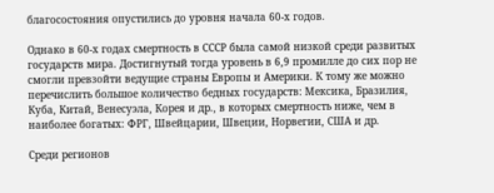благосостояния опустились до уровня начала 60-х годов.

Однако в 60-х годах смертность в СССР была самой низкой среди развитых государств мира. Достигнутый тогда уровень в 6,9 промилле до сих пор не смогли превзойти ведущие страны Европы и Америки. К тому же можно перечислить большое количество бедных государств: Мексика, Бразилия, Куба, Китай, Венесуэла, Корея и др., в которых смертность ниже, чем в наиболее богатых: ФРГ, Швейцарии, Швеции, Норвегии, США и др.

Среди регионов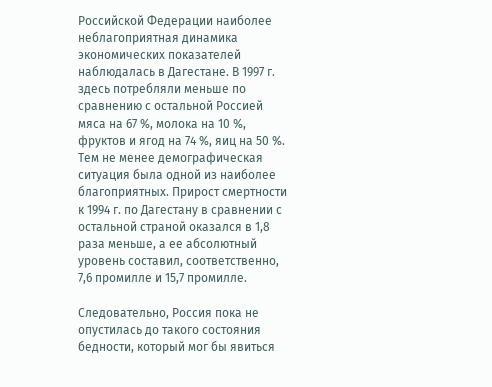Российской Федерации наиболее неблагоприятная динамика экономических показателей наблюдалась в Дагестане. В 1997 г. здесь потребляли меньше по сравнению с остальной Россией мяса на 67 %, молока на 10 %, фруктов и ягод на 74 %, яиц на 50 %. Тем не менее демографическая ситуация была одной из наиболее благоприятных. Прирост смертности к 1994 г. по Дагестану в сравнении с остальной страной оказался в 1,8 раза меньше, а ее абсолютный уровень составил, соответственно, 7,6 промилле и 15,7 промилле.

Следовательно, Россия пока не опустилась до такого состояния бедности, который мог бы явиться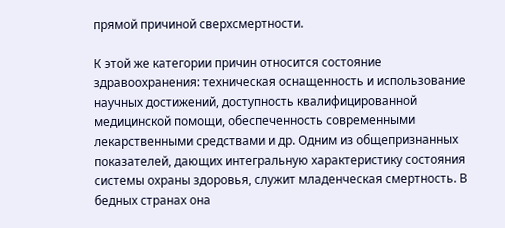прямой причиной сверхсмертности.

К этой же категории причин относится состояние здравоохранения: техническая оснащенность и использование научных достижений, доступность квалифицированной медицинской помощи, обеспеченность современными лекарственными средствами и др. Одним из общепризнанных показателей, дающих интегральную характеристику состояния системы охраны здоровья, служит младенческая смертность. В бедных странах она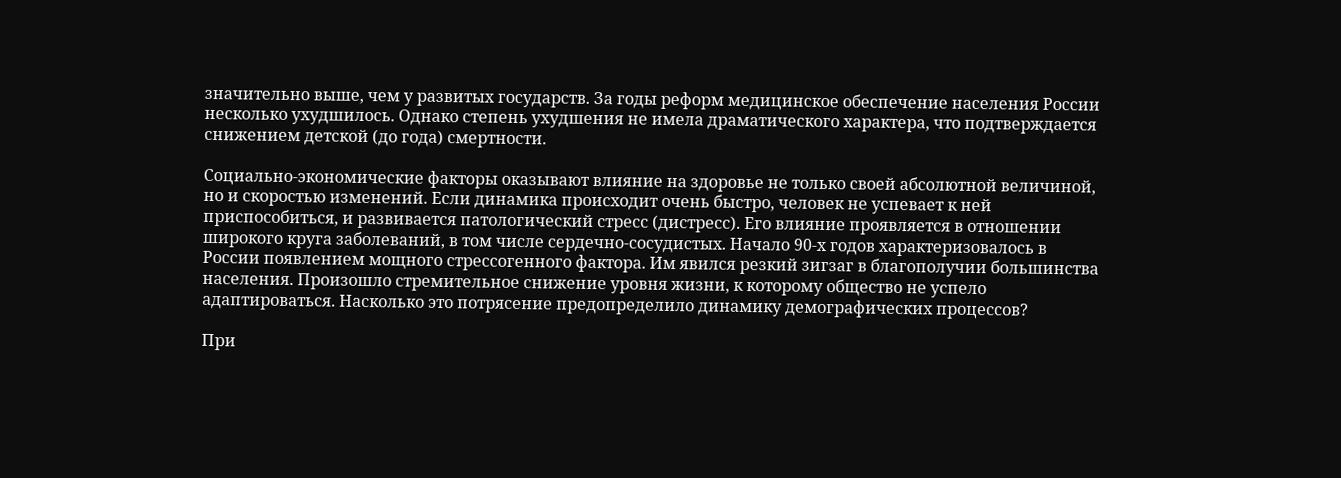значительно выше, чем у развитых государств. За годы реформ медицинское обеспечение населения России несколько ухудшилось. Однако степень ухудшения не имела драматического характера, что подтверждается снижением детской (до года) смертности.

Социально-экономические факторы оказывают влияние на здоровье не только своей абсолютной величиной, но и скоростью изменений. Если динамика происходит очень быстро, человек не успевает к ней приспособиться, и развивается патологический стресс (дистресс). Его влияние проявляется в отношении широкого круга заболеваний, в том числе сердечно-сосудистых. Начало 90-х годов характеризовалось в России появлением мощного стрессогенного фактора. Им явился резкий зигзаг в благополучии большинства населения. Произошло стремительное снижение уровня жизни, к которому общество не успело адаптироваться. Насколько это потрясение предопределило динамику демографических процессов?

При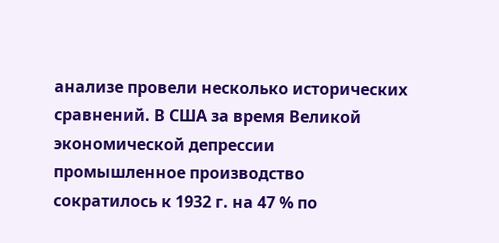анализе провели несколько исторических сравнений. В США за время Великой экономической депрессии промышленное производство сократилось к 1932 г. на 47 % по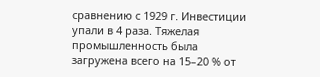сравнению с 1929 г. Инвестиции упали в 4 раза. Тяжелая промышленность была загружена всего на 15–20 % от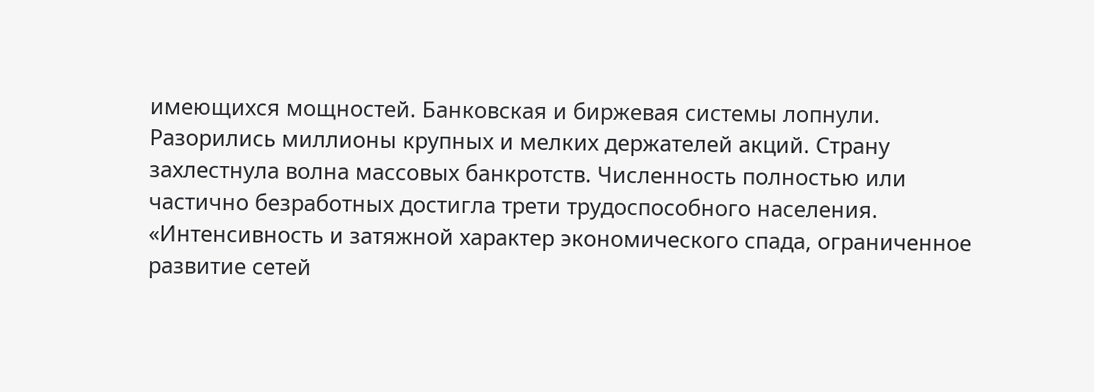имеющихся мощностей. Банковская и биржевая системы лопнули. Разорились миллионы крупных и мелких держателей акций. Страну захлестнула волна массовых банкротств. Численность полностью или частично безработных достигла трети трудоспособного населения. «Интенсивность и затяжной характер экономического спада, ограниченное развитие сетей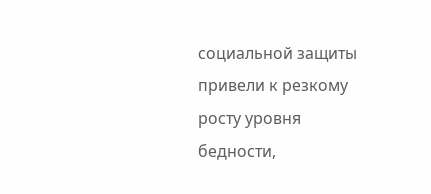социальной защиты привели к резкому росту уровня бедности,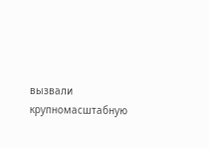вызвали крупномасштабную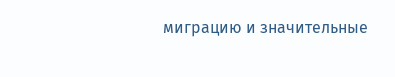миграцию и значительные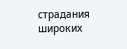страдания широких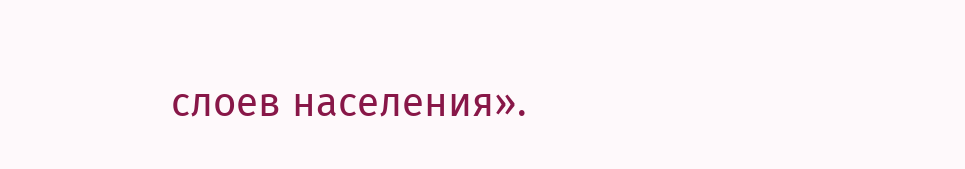слоев населения».